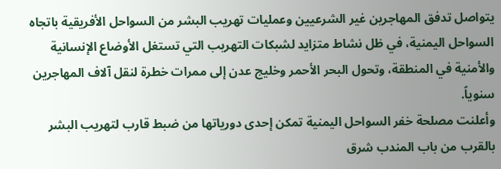يتواصل تدفق المهاجرين غير الشرعيين وعمليات تهريب البشر من السواحل الأفريقية باتجاه السواحل اليمنية، في ظل نشاط متزايد لشبكات التهريب التي تستغل الأوضاع الإنسانية والأمنية في المنطقة، وتحول البحر الأحمر وخليج عدن إلى ممرات خطرة لنقل آلاف المهاجرين سنوياً.
وأعلنت مصلحة خفر السواحل اليمنية تمكن إحدى دورياتها من ضبط قارب لتهريب البشر بالقرب من باب المندب شرق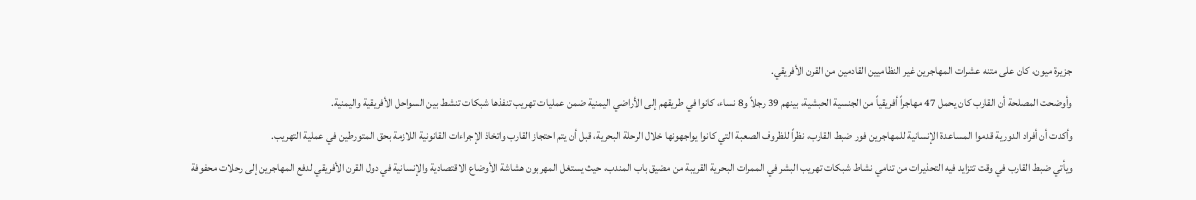جزيرة ميون، كان على متنه عشرات المهاجرين غير النظاميين القادمين من القرن الأفريقي.
وأوضحت المصلحة أن القارب كان يحمل 47 مهاجراً أفريقياً من الجنسية الحبشية، بينهم 39 رجلاً و8 نساء، كانوا في طريقهم إلى الأراضي اليمنية ضمن عمليات تهريب تنفذها شبكات تنشط بين السواحل الأفريقية واليمنية.
وأكدت أن أفراد الدورية قدموا المساعدة الإنسانية للمهاجرين فور ضبط القارب، نظراً للظروف الصعبة التي كانوا يواجهونها خلال الرحلة البحرية، قبل أن يتم احتجاز القارب واتخاذ الإجراءات القانونية اللازمة بحق المتورطين في عملية التهريب.
ويأتي ضبط القارب في وقت تتزايد فيه التحذيرات من تنامي نشاط شبكات تهريب البشر في الممرات البحرية القريبة من مضيق باب المندب، حيث يستغل المهربون هشاشة الأوضاع الاقتصادية والإنسانية في دول القرن الأفريقي لدفع المهاجرين إلى رحلات محفوفة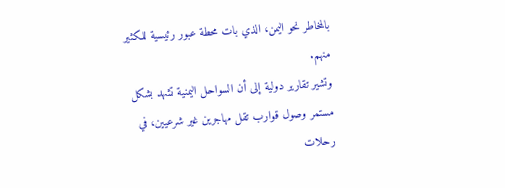بالمخاطر نحو اليمن، الذي بات محطة عبور رئيسية للكثير منهم.
وتشير تقارير دولية إلى أن السواحل اليمنية تشهد بشكل مستمر وصول قوارب تقل مهاجرين غير شرعيين، في رحلات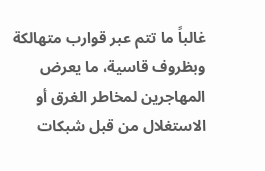غالباً ما تتم عبر قوارب متهالكة وبظروف قاسية، ما يعرض المهاجرين لمخاطر الغرق أو الاستغلال من قبل شبكات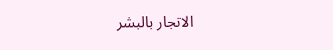الاتجار بالبشر